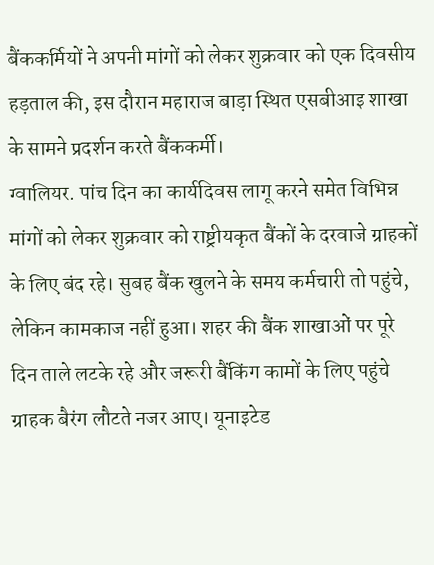बैंककर्मियों ने अपनी मांगों को लेकर शुक्रवार को एक दिवसीय हड़ताल की, इस दौरान महाराज बाड़ा स्थित एसबीआइ शाखा के सामने प्रदर्शन करते बैंककर्मी।
ग्वालियर. पांच दिन का कार्यदिवस लागू करने समेत विभिन्न मांगों को लेकर शुक्रवार को राष्ट्रीयकृत बैंकों के दरवाजे ग्राहकों के लिए बंद रहे। सुबह बैंक खुलने के समय कर्मचारी तो पहुंचे, लेकिन कामकाज नहीं हुआ। शहर की बैंक शाखाओं पर पूरे दिन ताले लटके रहे और जरूरी बैंकिंग कामों के लिए पहुंचे ग्राहक बैरंग लौटते नजर आए। यूनाइटेड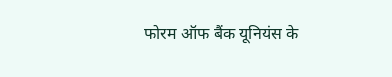फोरम ऑफ बैंक यूनियंस के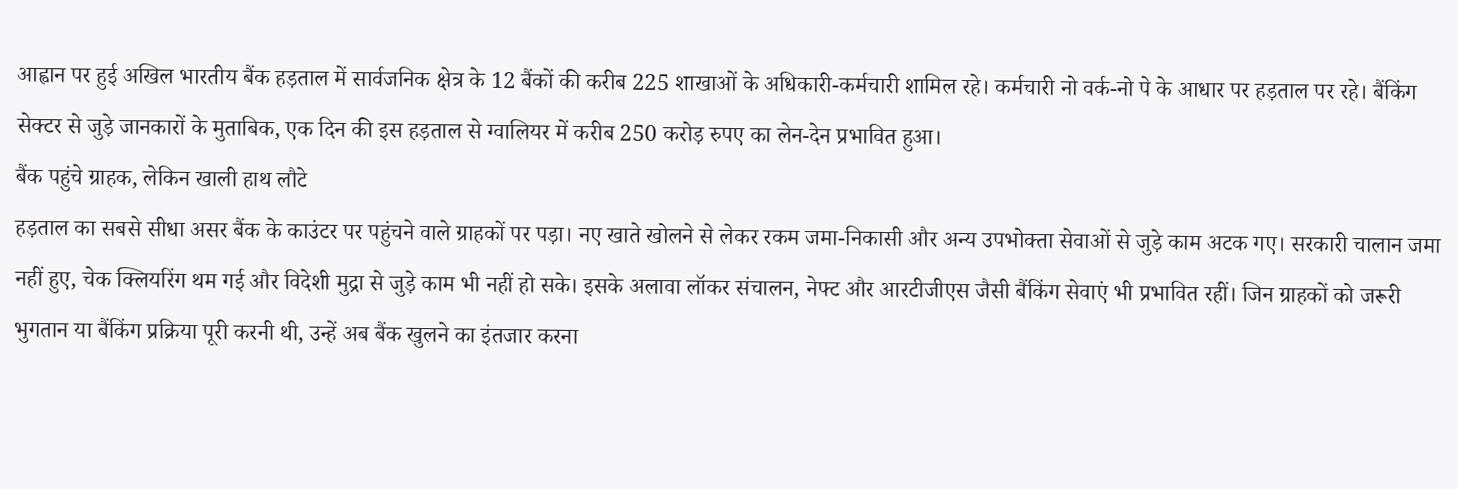आह्वान पर हुई अखिल भारतीय बैंक हड़ताल में सार्वजनिक क्षेत्र के 12 बैंकों की करीब 225 शाखाओं के अधिकारी-कर्मचारी शामिल रहे। कर्मचारी नो वर्क-नो पे के आधार पर हड़ताल पर रहे। बैंकिंग सेक्टर से जुड़े जानकारों के मुताबिक, एक दिन की इस हड़ताल से ग्वालियर में करीब 250 करोड़ रुपए का लेन-देन प्रभावित हुआ।
बैंक पहुंचे ग्राहक, लेकिन खाली हाथ लौटे
हड़ताल का सबसे सीधा असर बैंक के काउंटर पर पहुंचने वाले ग्राहकों पर पड़ा। नए खाते खोलने से लेकर रकम जमा-निकासी और अन्य उपभोक्ता सेवाओं से जुड़े काम अटक गए। सरकारी चालान जमा नहीं हुए, चेक क्लियरिंग थम गई और विदेशी मुद्रा से जुड़े काम भी नहीं हो सके। इसके अलावा लॉकर संचालन, नेफ्ट और आरटीजीएस जैसी बैंकिंग सेवाएं भी प्रभावित रहीं। जिन ग्राहकों को जरूरी भुगतान या बैंकिंग प्रक्रिया पूरी करनी थी, उन्हें अब बैंक खुलने का इंतजार करना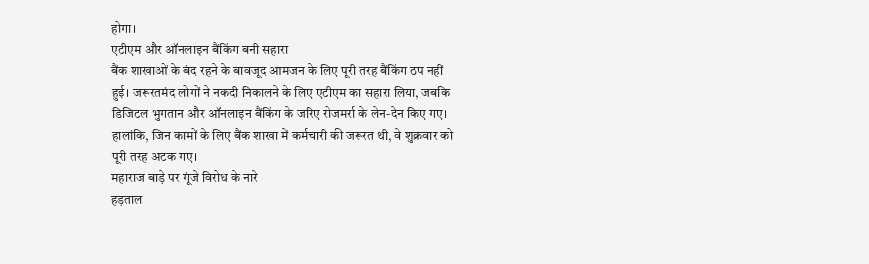होगा।
एटीएम और ऑनलाइन बैंकिंग बनी सहारा
बैंक शाखाओं के बंद रहने के बावजूद आमजन के लिए पूरी तरह बैंकिंग ठप नहीं हुई। जरूरतमंद लोगों ने नकदी निकालने के लिए एटीएम का सहारा लिया, जबकि डिजिटल भुगतान और ऑनलाइन बैंकिंग के जरिए रोजमर्रा के लेन-देन किए गए। हालांकि, जिन कामों के लिए बैंक शाखा में कर्मचारी की जरूरत थी, वे शुक्रवार को पूरी तरह अटक गए।
महाराज बाड़े पर गूंजे विरोध के नारे
हड़ताल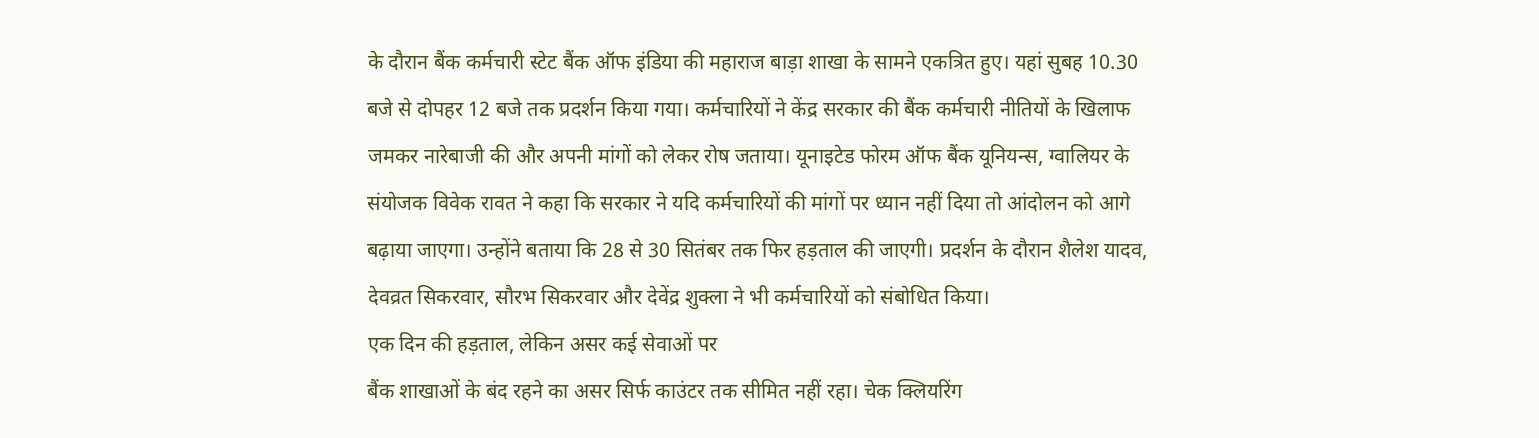के दौरान बैंक कर्मचारी स्टेट बैंक ऑफ इंडिया की महाराज बाड़ा शाखा के सामने एकत्रित हुए। यहां सुबह 10.30 बजे से दोपहर 12 बजे तक प्रदर्शन किया गया। कर्मचारियों ने केंद्र सरकार की बैंक कर्मचारी नीतियों के खिलाफ जमकर नारेबाजी की और अपनी मांगों को लेकर रोष जताया। यूनाइटेड फोरम ऑफ बैंक यूनियन्स, ग्वालियर के संयोजक विवेक रावत ने कहा कि सरकार ने यदि कर्मचारियों की मांगों पर ध्यान नहीं दिया तो आंदोलन को आगे बढ़ाया जाएगा। उन्होंने बताया कि 28 से 30 सितंबर तक फिर हड़ताल की जाएगी। प्रदर्शन के दौरान शैलेश यादव, देवव्रत सिकरवार, सौरभ सिकरवार और देवेंद्र शुक्ला ने भी कर्मचारियों को संबोधित किया।
एक दिन की हड़ताल, लेकिन असर कई सेवाओं पर
बैंक शाखाओं के बंद रहने का असर सिर्फ काउंटर तक सीमित नहीं रहा। चेक क्लियरिंग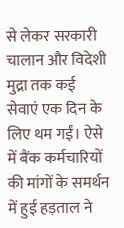से लेकर सरकारी चालान और विदेशी मुद्रा तक कई सेवाएं एक दिन के लिए थम गईं। ऐसे में बैंक कर्मचारियों की मांगों के समर्थन में हुई हड़ताल ने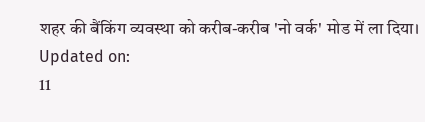शहर की बैंकिंग व्यवस्था को करीब-करीब 'नो वर्क' मोड में ला दिया।
Updated on:
11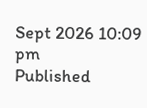Sept 2026 10:09 pm
Published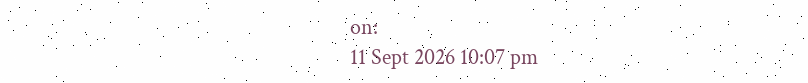on:
11 Sept 2026 10:07 pm